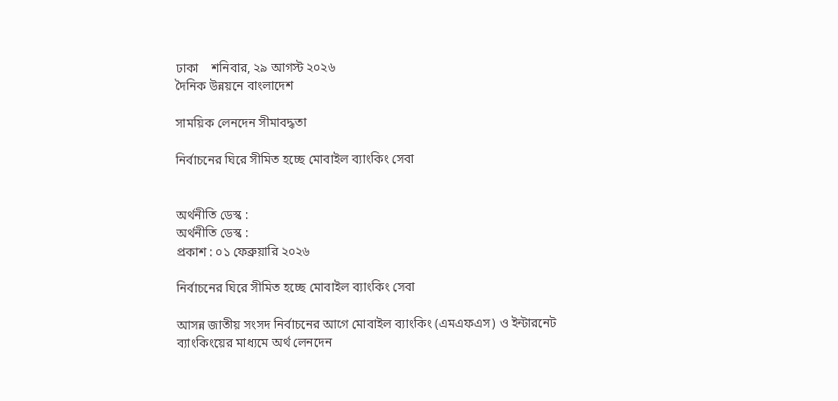ঢাকা    শনিবার, ২৯ আগস্ট ২০২৬
দৈনিক উন্নয়নে বাংলাদেশ

সাময়িক লেনদেন সীমাবদ্ধতা

নির্বাচনের ঘিরে সীমিত হচ্ছে মোবাইল ব্যাংকিং সেবা


অর্থনীতি ডেস্ক :
অর্থনীতি ডেস্ক :
প্রকাশ : ০১ ফেব্রুয়ারি ২০২৬

নির্বাচনের ঘিরে সীমিত হচ্ছে মোবাইল ব্যাংকিং সেবা

আসন্ন জাতীয় সংসদ নির্বাচনের আগে মোবাইল ব্যাংকিং (এমএফএস) ও ইন্টারনেট ব্যাংকিংয়ের মাধ্যমে অর্থ লেনদেন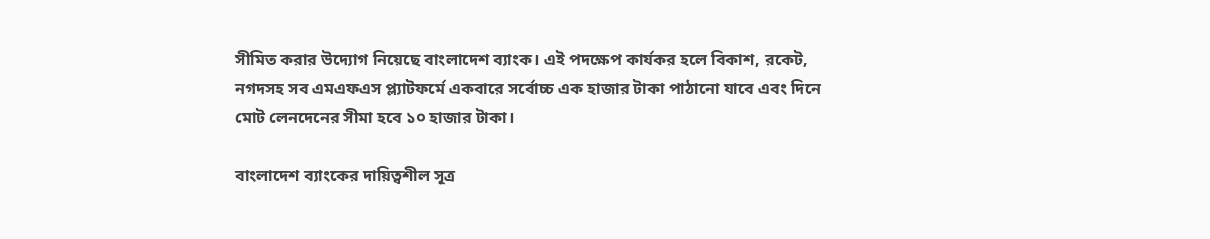সীমিত করার উদ্যোগ নিয়েছে বাংলাদেশ ব্যাংক। এই পদক্ষেপ কার্যকর হলে বিকাশ, রকেট, নগদসহ সব এমএফএস প্ল্যাটফর্মে একবারে সর্বোচ্চ এক হাজার টাকা পাঠানো যাবে এবং দিনে মোট লেনদেনের সীমা হবে ১০ হাজার টাকা।

বাংলাদেশ ব্যাংকের দায়িত্বশীল সূত্র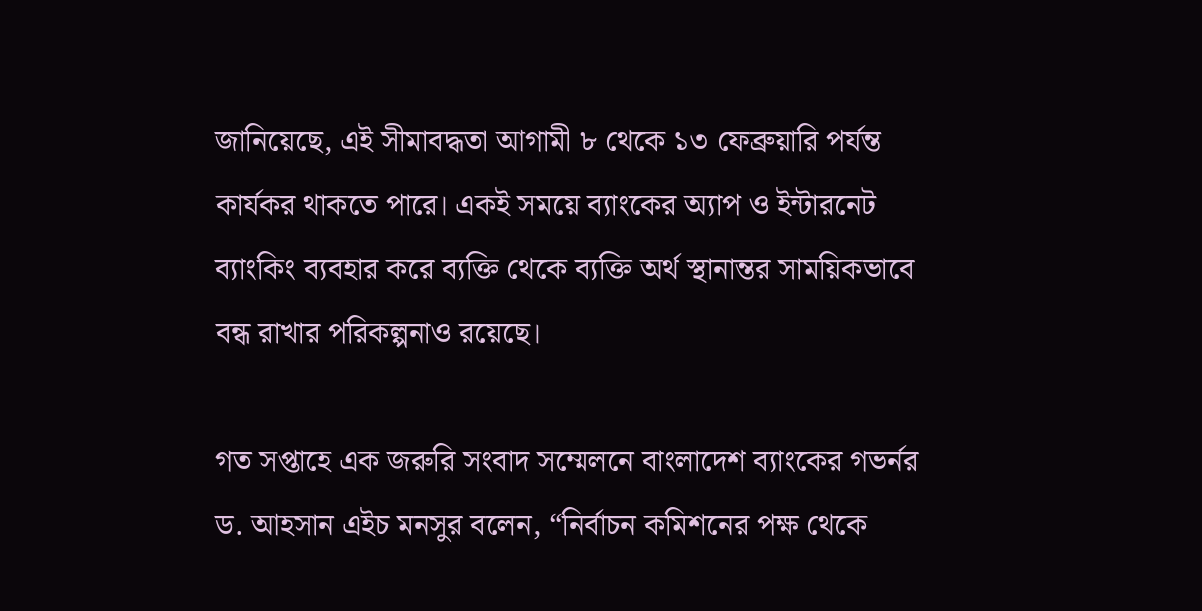জানিয়েছে, এই সীমাবদ্ধতা আগামী ৮ থেকে ১৩ ফেব্রুয়ারি পর্যন্ত কার্যকর থাকতে পারে। একই সময়ে ব্যাংকের অ্যাপ ও ইন্টারনেট ব্যাংকিং ব্যবহার করে ব্যক্তি থেকে ব্যক্তি অর্থ স্থানান্তর সাময়িকভাবে বন্ধ রাখার পরিকল্পনাও রয়েছে।

গত সপ্তাহে এক জরুরি সংবাদ সম্মেলনে বাংলাদেশ ব্যাংকের গভর্নর ড. আহসান এইচ মনসুর বলেন, “নির্বাচন কমিশনের পক্ষ থেকে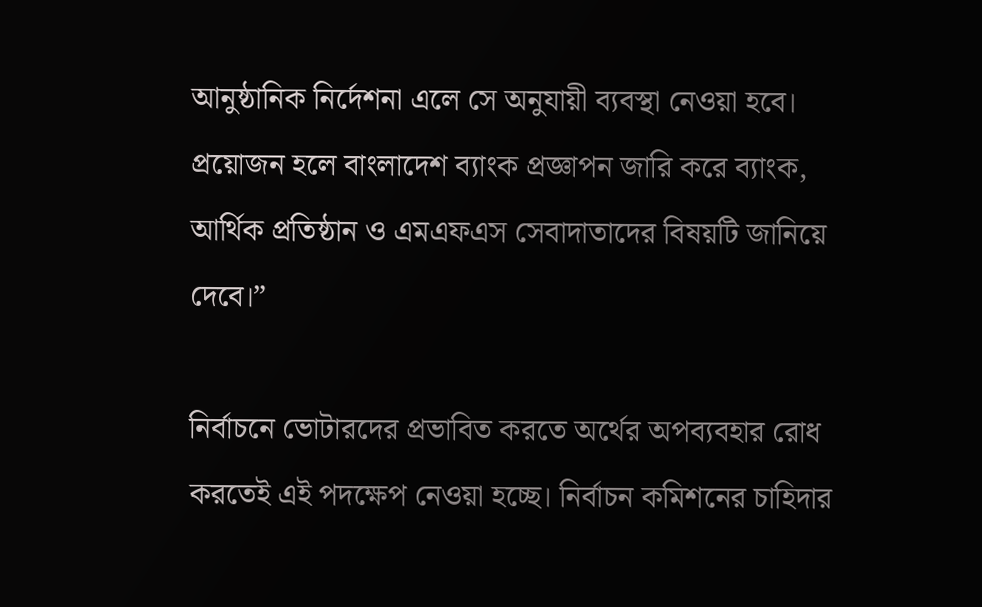আনুষ্ঠানিক নির্দেশনা এলে সে অনুযায়ী ব্যবস্থা নেওয়া হবে। প্রয়োজন হলে বাংলাদেশ ব্যাংক প্রজ্ঞাপন জারি করে ব্যাংক, আর্থিক প্রতিষ্ঠান ও এমএফএস সেবাদাতাদের বিষয়টি জানিয়ে দেবে।”

নির্বাচনে ভোটারদের প্রভাবিত করতে অর্থের অপব্যবহার রোধ করতেই এই পদক্ষেপ নেওয়া হচ্ছে। নির্বাচন কমিশনের চাহিদার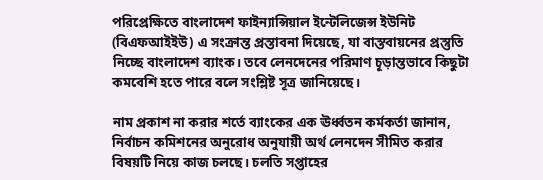পরিপ্রেক্ষিতে বাংলাদেশ ফাইন্যান্সিয়াল ইন্টেলিজেন্স ইউনিট (বিএফআইইউ) এ সংক্রান্ত প্রস্তাবনা দিয়েছে, যা বাস্তবায়নের প্রস্তুতি নিচ্ছে বাংলাদেশ ব্যাংক। তবে লেনদেনের পরিমাণ চূড়ান্তভাবে কিছুটা কমবেশি হতে পারে বলে সংশ্লিষ্ট সূত্র জানিয়েছে।

নাম প্রকাশ না করার শর্তে ব্যাংকের এক ঊর্ধ্বতন কর্মকর্তা জানান, নির্বাচন কমিশনের অনুরোধ অনুযায়ী অর্থ লেনদেন সীমিত করার বিষয়টি নিয়ে কাজ চলছে। চলতি সপ্তাহের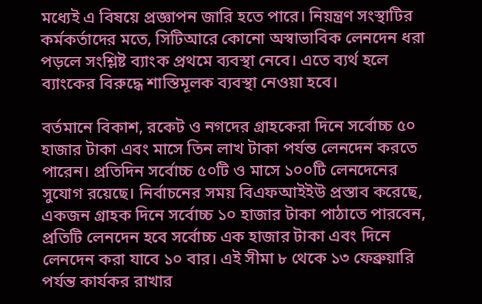মধ্যেই এ বিষয়ে প্রজ্ঞাপন জারি হতে পারে। নিয়ন্ত্রণ সংস্থাটির কর্মকর্তাদের মতে, সিটিআরে কোনো অস্বাভাবিক লেনদেন ধরা পড়লে সংশ্লিষ্ট ব্যাংক প্রথমে ব্যবস্থা নেবে। এতে ব্যর্থ হলে ব্যাংকের বিরুদ্ধে শাস্তিমূলক ব্যবস্থা নেওয়া হবে।

বর্তমানে বিকাশ, রকেট ও নগদের গ্রাহকেরা দিনে সর্বোচ্চ ৫০ হাজার টাকা এবং মাসে তিন লাখ টাকা পর্যন্ত লেনদেন করতে পারেন। প্রতিদিন সর্বোচ্চ ৫০টি ও মাসে ১০০টি লেনদেনের সুযোগ রয়েছে। নির্বাচনের সময় বিএফআইইউ প্রস্তাব করেছে, একজন গ্রাহক দিনে সর্বোচ্চ ১০ হাজার টাকা পাঠাতে পারবেন, প্রতিটি লেনদেন হবে সর্বোচ্চ এক হাজার টাকা এবং দিনে লেনদেন করা যাবে ১০ বার। এই সীমা ৮ থেকে ১৩ ফেব্রুয়ারি পর্যন্ত কার্যকর রাখার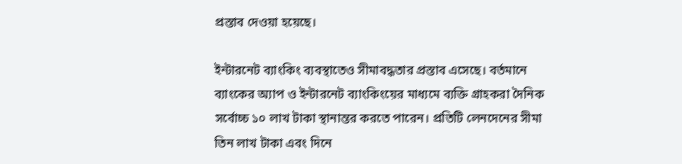প্রস্তাব দেওয়া হয়েছে।

ইন্টারনেট ব্যাংকিং ব্যবস্থাতেও সীমাবদ্ধতার প্রস্তাব এসেছে। বর্তমানে ব্যাংকের অ্যাপ ও ইন্টারনেট ব্যাংকিংয়ের মাধ্যমে ব্যক্তি গ্রাহকরা দৈনিক সর্বোচ্চ ১০ লাখ টাকা স্থানান্তর করতে পারেন। প্রতিটি লেনদেনের সীমা তিন লাখ টাকা এবং দিনে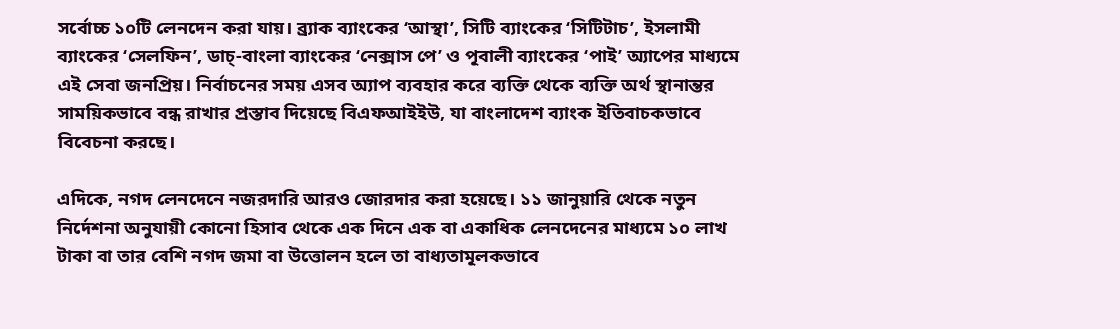সর্বোচ্চ ১০টি লেনদেন করা যায়। ব্র্যাক ব্যাংকের ‘আস্থা’, সিটি ব্যাংকের ‘সিটিটাচ’, ইসলামী ব্যাংকের ‘সেলফিন’, ডাচ্-বাংলা ব্যাংকের ‘নেক্সাস পে’ ও পূবালী ব্যাংকের ‘পাই’ অ্যাপের মাধ্যমে এই সেবা জনপ্রিয়। নির্বাচনের সময় এসব অ্যাপ ব্যবহার করে ব্যক্তি থেকে ব্যক্তি অর্থ স্থানান্তর সাময়িকভাবে বন্ধ রাখার প্রস্তাব দিয়েছে বিএফআইইউ, যা বাংলাদেশ ব্যাংক ইতিবাচকভাবে বিবেচনা করছে।

এদিকে, নগদ লেনদেনে নজরদারি আরও জোরদার করা হয়েছে। ১১ জানুয়ারি থেকে নতুন নির্দেশনা অনুযায়ী কোনো হিসাব থেকে এক দিনে এক বা একাধিক লেনদেনের মাধ্যমে ১০ লাখ টাকা বা তার বেশি নগদ জমা বা উত্তোলন হলে তা বাধ্যতামূলকভাবে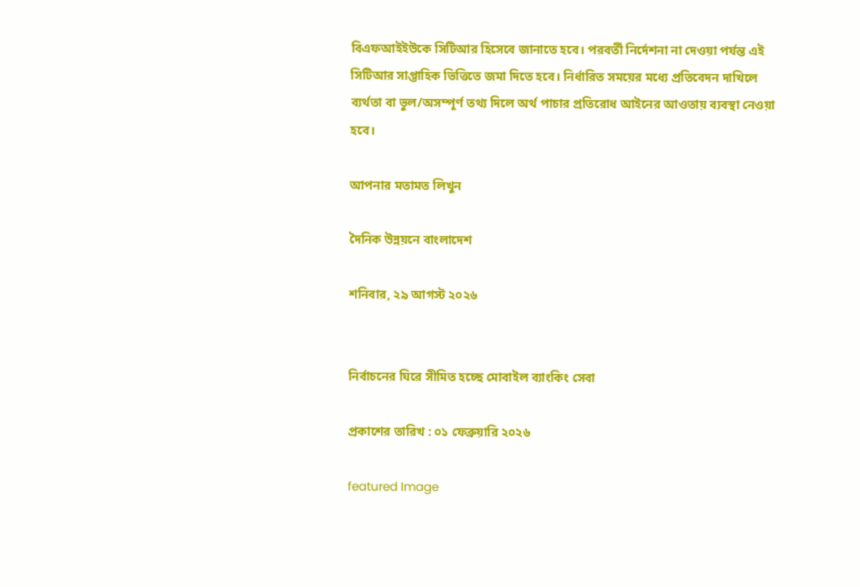বিএফআইইউকে সিটিআর হিসেবে জানাতে হবে। পরবর্তী নির্দেশনা না দেওয়া পর্যন্ত এই সিটিআর সাপ্তাহিক ভিত্তিতে জমা দিতে হবে। নির্ধারিত সময়ের মধ্যে প্রতিবেদন দাখিলে ব্যর্থতা বা ভুল/অসম্পূর্ণ তথ্য দিলে অর্থ পাচার প্রতিরোধ আইনের আওতায় ব্যবস্থা নেওয়া হবে।

আপনার মতামত লিখুন

দৈনিক উন্নয়নে বাংলাদেশ

শনিবার, ২৯ আগস্ট ২০২৬


নির্বাচনের ঘিরে সীমিত হচ্ছে মোবাইল ব্যাংকিং সেবা

প্রকাশের তারিখ : ০১ ফেব্রুয়ারি ২০২৬

featured Image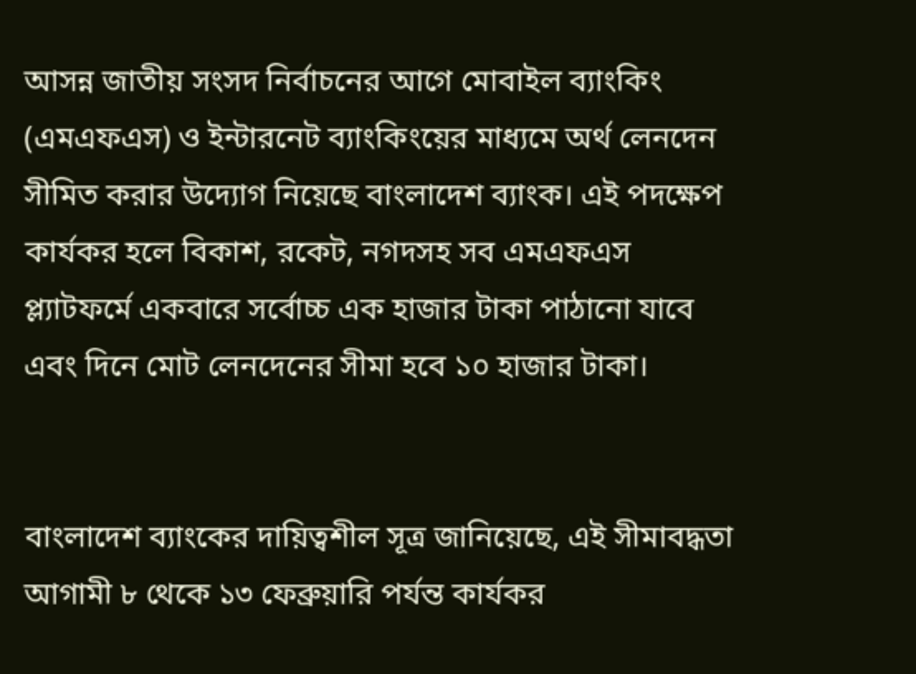আসন্ন জাতীয় সংসদ নির্বাচনের আগে মোবাইল ব্যাংকিং (এমএফএস) ও ইন্টারনেট ব্যাংকিংয়ের মাধ্যমে অর্থ লেনদেন সীমিত করার উদ্যোগ নিয়েছে বাংলাদেশ ব্যাংক। এই পদক্ষেপ কার্যকর হলে বিকাশ, রকেট, নগদসহ সব এমএফএস প্ল্যাটফর্মে একবারে সর্বোচ্চ এক হাজার টাকা পাঠানো যাবে এবং দিনে মোট লেনদেনের সীমা হবে ১০ হাজার টাকা।


বাংলাদেশ ব্যাংকের দায়িত্বশীল সূত্র জানিয়েছে, এই সীমাবদ্ধতা আগামী ৮ থেকে ১৩ ফেব্রুয়ারি পর্যন্ত কার্যকর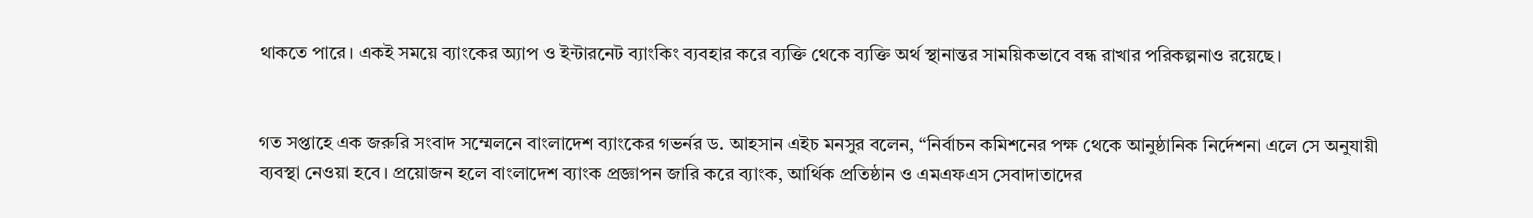থাকতে পারে। একই সময়ে ব্যাংকের অ্যাপ ও ইন্টারনেট ব্যাংকিং ব্যবহার করে ব্যক্তি থেকে ব্যক্তি অর্থ স্থানান্তর সাময়িকভাবে বন্ধ রাখার পরিকল্পনাও রয়েছে।


গত সপ্তাহে এক জরুরি সংবাদ সম্মেলনে বাংলাদেশ ব্যাংকের গভর্নর ড. আহসান এইচ মনসুর বলেন, “নির্বাচন কমিশনের পক্ষ থেকে আনুষ্ঠানিক নির্দেশনা এলে সে অনুযায়ী ব্যবস্থা নেওয়া হবে। প্রয়োজন হলে বাংলাদেশ ব্যাংক প্রজ্ঞাপন জারি করে ব্যাংক, আর্থিক প্রতিষ্ঠান ও এমএফএস সেবাদাতাদের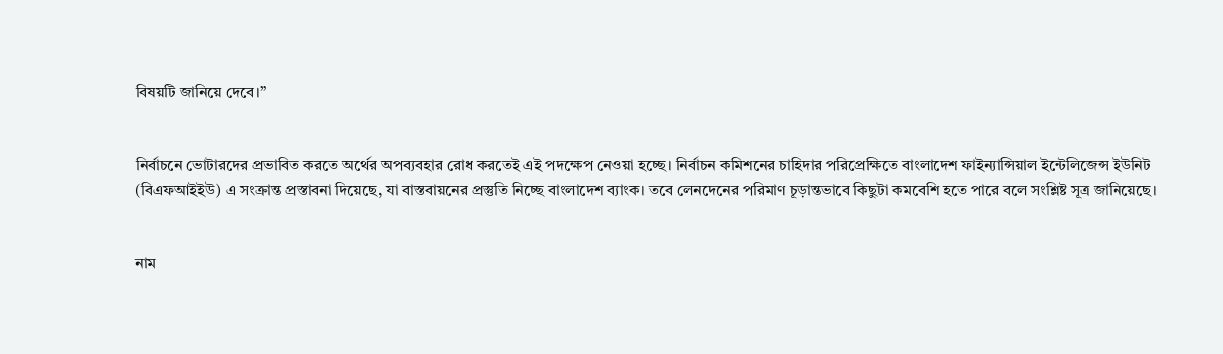বিষয়টি জানিয়ে দেবে।”


নির্বাচনে ভোটারদের প্রভাবিত করতে অর্থের অপব্যবহার রোধ করতেই এই পদক্ষেপ নেওয়া হচ্ছে। নির্বাচন কমিশনের চাহিদার পরিপ্রেক্ষিতে বাংলাদেশ ফাইন্যান্সিয়াল ইন্টেলিজেন্স ইউনিট (বিএফআইইউ) এ সংক্রান্ত প্রস্তাবনা দিয়েছে, যা বাস্তবায়নের প্রস্তুতি নিচ্ছে বাংলাদেশ ব্যাংক। তবে লেনদেনের পরিমাণ চূড়ান্তভাবে কিছুটা কমবেশি হতে পারে বলে সংশ্লিষ্ট সূত্র জানিয়েছে।


নাম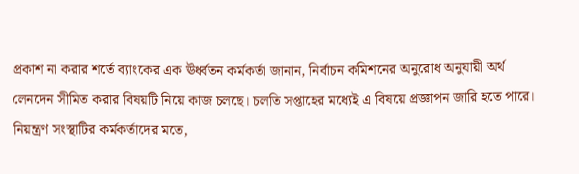প্রকাশ না করার শর্তে ব্যাংকের এক ঊর্ধ্বতন কর্মকর্তা জানান, নির্বাচন কমিশনের অনুরোধ অনুযায়ী অর্থ লেনদেন সীমিত করার বিষয়টি নিয়ে কাজ চলছে। চলতি সপ্তাহের মধ্যেই এ বিষয়ে প্রজ্ঞাপন জারি হতে পারে। নিয়ন্ত্রণ সংস্থাটির কর্মকর্তাদের মতে,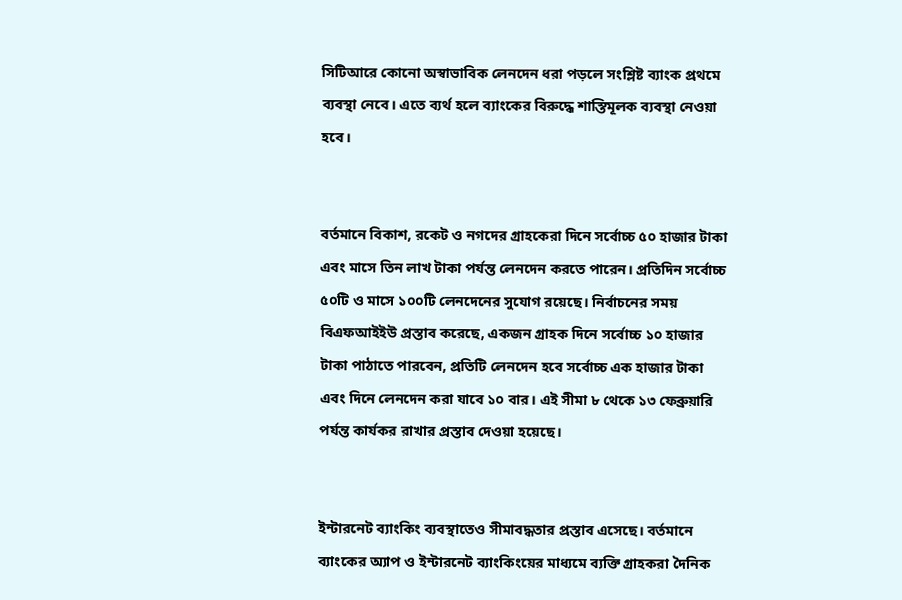সিটিআরে কোনো অস্বাভাবিক লেনদেন ধরা পড়লে সংশ্লিষ্ট ব্যাংক প্রথমে ব্যবস্থা নেবে। এতে ব্যর্থ হলে ব্যাংকের বিরুদ্ধে শাস্তিমূলক ব্যবস্থা নেওয়া হবে।


বর্তমানে বিকাশ, রকেট ও নগদের গ্রাহকেরা দিনে সর্বোচ্চ ৫০ হাজার টাকা এবং মাসে তিন লাখ টাকা পর্যন্ত লেনদেন করতে পারেন। প্রতিদিন সর্বোচ্চ ৫০টি ও মাসে ১০০টি লেনদেনের সুযোগ রয়েছে। নির্বাচনের সময় বিএফআইইউ প্রস্তাব করেছে, একজন গ্রাহক দিনে সর্বোচ্চ ১০ হাজার টাকা পাঠাতে পারবেন, প্রতিটি লেনদেন হবে সর্বোচ্চ এক হাজার টাকা এবং দিনে লেনদেন করা যাবে ১০ বার। এই সীমা ৮ থেকে ১৩ ফেব্রুয়ারি পর্যন্ত কার্যকর রাখার প্রস্তাব দেওয়া হয়েছে।


ইন্টারনেট ব্যাংকিং ব্যবস্থাতেও সীমাবদ্ধতার প্রস্তাব এসেছে। বর্তমানে ব্যাংকের অ্যাপ ও ইন্টারনেট ব্যাংকিংয়ের মাধ্যমে ব্যক্তি গ্রাহকরা দৈনিক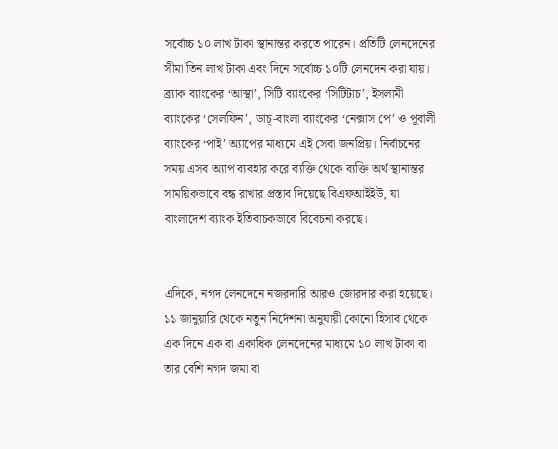সর্বোচ্চ ১০ লাখ টাকা স্থানান্তর করতে পারেন। প্রতিটি লেনদেনের সীমা তিন লাখ টাকা এবং দিনে সর্বোচ্চ ১০টি লেনদেন করা যায়। ব্র্যাক ব্যাংকের ‘আস্থা’, সিটি ব্যাংকের ‘সিটিটাচ’, ইসলামী ব্যাংকের ‘সেলফিন’, ডাচ্-বাংলা ব্যাংকের ‘নেক্সাস পে’ ও পূবালী ব্যাংকের ‘পাই’ অ্যাপের মাধ্যমে এই সেবা জনপ্রিয়। নির্বাচনের সময় এসব অ্যাপ ব্যবহার করে ব্যক্তি থেকে ব্যক্তি অর্থ স্থানান্তর সাময়িকভাবে বন্ধ রাখার প্রস্তাব দিয়েছে বিএফআইইউ, যা বাংলাদেশ ব্যাংক ইতিবাচকভাবে বিবেচনা করছে।


এদিকে, নগদ লেনদেনে নজরদারি আরও জোরদার করা হয়েছে। ১১ জানুয়ারি থেকে নতুন নির্দেশনা অনুযায়ী কোনো হিসাব থেকে এক দিনে এক বা একাধিক লেনদেনের মাধ্যমে ১০ লাখ টাকা বা তার বেশি নগদ জমা বা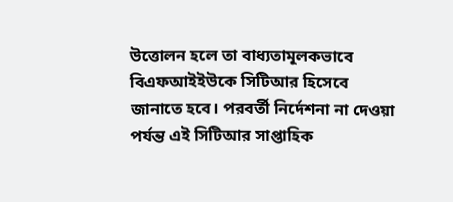উত্তোলন হলে তা বাধ্যতামূলকভাবে বিএফআইইউকে সিটিআর হিসেবে জানাতে হবে। পরবর্তী নির্দেশনা না দেওয়া পর্যন্ত এই সিটিআর সাপ্তাহিক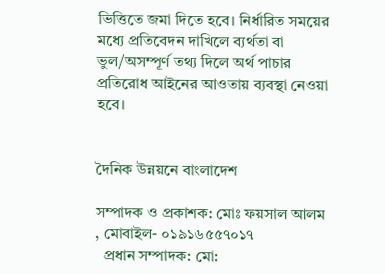ভিত্তিতে জমা দিতে হবে। নির্ধারিত সময়ের মধ্যে প্রতিবেদন দাখিলে ব্যর্থতা বা ভুল/অসম্পূর্ণ তথ্য দিলে অর্থ পাচার প্রতিরোধ আইনের আওতায় ব্যবস্থা নেওয়া হবে।


দৈনিক উন্নয়নে বাংলাদেশ

সম্পাদক ও প্রকাশক: মোঃ ফয়সাল আলম , মোবাইল- ০১৯১৬৫৫৭০১৭
  প্রধান সম্পাদক: মো: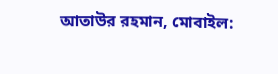আতাউর রহমান, মোবাইল: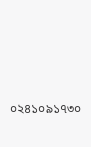০২৪১০৯১৭৩০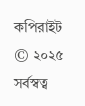কপিরাইট © ২০২৫ সর্বস্বত্ব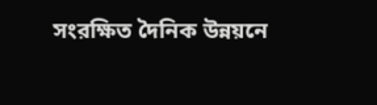সংরক্ষিত দৈনিক উন্নয়নে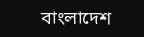বাংলাদেশ